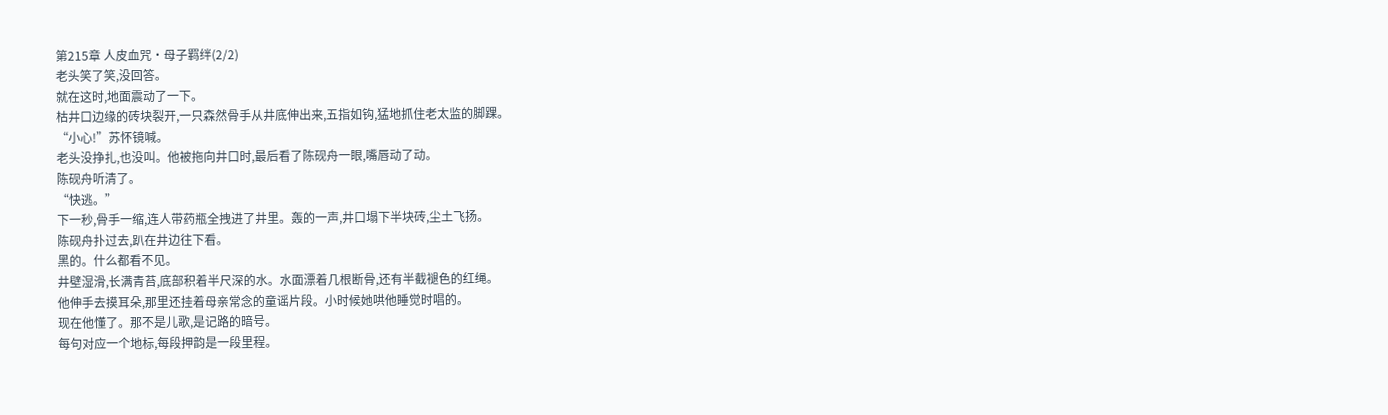第215章 人皮血咒·母子羁绊(2/2)
老头笑了笑,没回答。
就在这时,地面震动了一下。
枯井口边缘的砖块裂开,一只森然骨手从井底伸出来,五指如钩,猛地抓住老太监的脚踝。
“小心!”苏怀镜喊。
老头没挣扎,也没叫。他被拖向井口时,最后看了陈砚舟一眼,嘴唇动了动。
陈砚舟听清了。
“快逃。”
下一秒,骨手一缩,连人带药瓶全拽进了井里。轰的一声,井口塌下半块砖,尘土飞扬。
陈砚舟扑过去,趴在井边往下看。
黑的。什么都看不见。
井壁湿滑,长满青苔,底部积着半尺深的水。水面漂着几根断骨,还有半截褪色的红绳。
他伸手去摸耳朵,那里还挂着母亲常念的童谣片段。小时候她哄他睡觉时唱的。
现在他懂了。那不是儿歌,是记路的暗号。
每句对应一个地标,每段押韵是一段里程。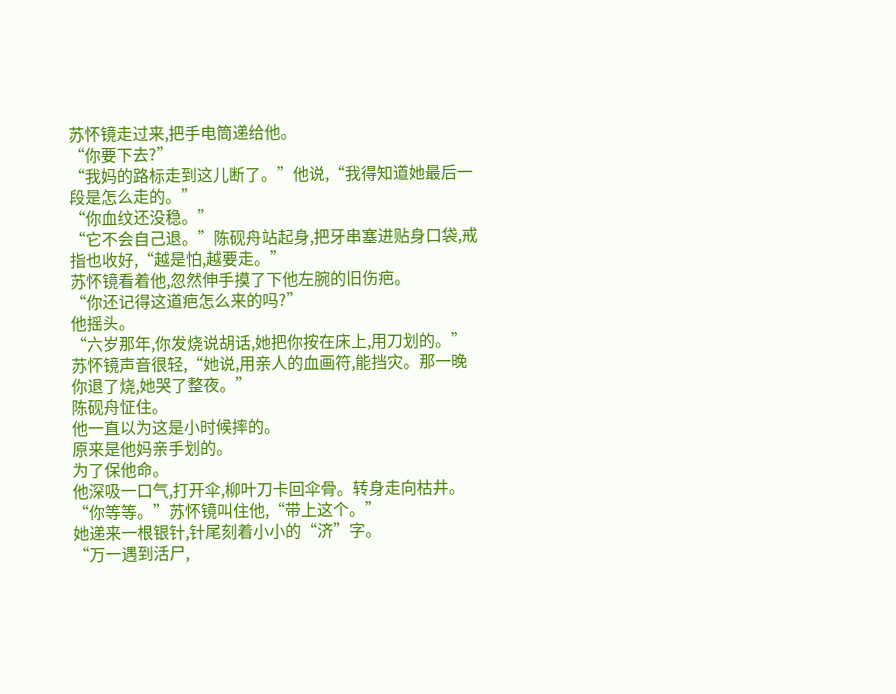苏怀镜走过来,把手电筒递给他。
“你要下去?”
“我妈的路标走到这儿断了。”他说,“我得知道她最后一段是怎么走的。”
“你血纹还没稳。”
“它不会自己退。”陈砚舟站起身,把牙串塞进贴身口袋,戒指也收好,“越是怕,越要走。”
苏怀镜看着他,忽然伸手摸了下他左腕的旧伤疤。
“你还记得这道疤怎么来的吗?”
他摇头。
“六岁那年,你发烧说胡话,她把你按在床上,用刀划的。”苏怀镜声音很轻,“她说,用亲人的血画符,能挡灾。那一晚你退了烧,她哭了整夜。”
陈砚舟怔住。
他一直以为这是小时候摔的。
原来是他妈亲手划的。
为了保他命。
他深吸一口气,打开伞,柳叶刀卡回伞骨。转身走向枯井。
“你等等。”苏怀镜叫住他,“带上这个。”
她递来一根银针,针尾刻着小小的“济”字。
“万一遇到活尸,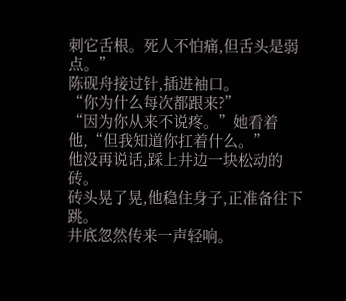刺它舌根。死人不怕痛,但舌头是弱点。”
陈砚舟接过针,插进袖口。
“你为什么每次都跟来?”
“因为你从来不说疼。”她看着他,“但我知道你扛着什么。”
他没再说话,踩上井边一块松动的砖。
砖头晃了晃,他稳住身子,正准备往下跳。
井底忽然传来一声轻响。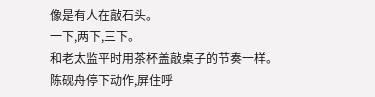像是有人在敲石头。
一下,两下,三下。
和老太监平时用茶杯盖敲桌子的节奏一样。
陈砚舟停下动作,屏住呼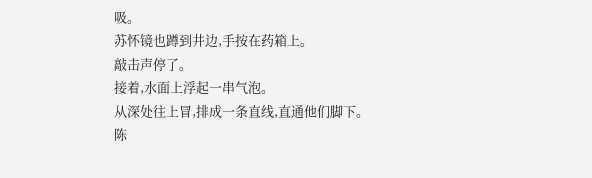吸。
苏怀镜也蹲到井边,手按在药箱上。
敲击声停了。
接着,水面上浮起一串气泡。
从深处往上冒,排成一条直线,直通他们脚下。
陈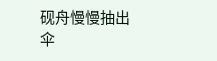砚舟慢慢抽出伞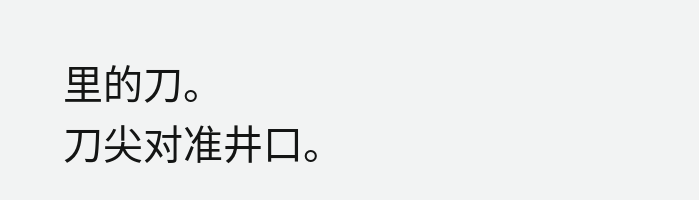里的刀。
刀尖对准井口。